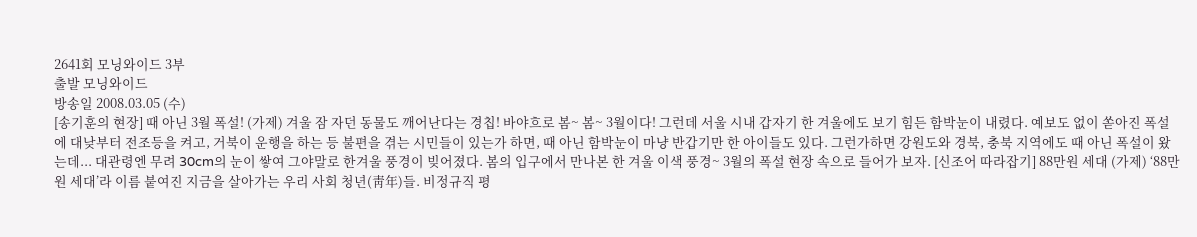2641회 모닝와이드 3부
출발 모닝와이드
방송일 2008.03.05 (수)
[송기훈의 현장] 때 아닌 3월 폭설! (가제) 겨울 잠 자던 동물도 깨어난다는 경칩! 바야흐로 봄~ 봄~ 3월이다! 그런데 서울 시내 갑자기 한 겨울에도 보기 힘든 함박눈이 내렸다. 예보도 없이 쏟아진 폭설에 대낮부터 전조등을 켜고, 거북이 운행을 하는 등 불편을 겪는 시민들이 있는가 하면, 때 아닌 함박눈이 마냥 반갑기만 한 아이들도 있다. 그런가하면 강원도와 경북, 충북 지역에도 때 아닌 폭설이 왔는데... 대관령엔 무려 30cm의 눈이 쌓여 그야말로 한겨울 풍경이 빚어졌다. 봄의 입구에서 만나본 한 겨울 이색 풍경~ 3월의 폭설 현장 속으로 들어가 보자. [신조어 따라잡기] 88만원 세대 (가제) ‘88만원 세대’라 이름 붙여진 지금을 살아가는 우리 사회 청년(靑年)들. 비정규직 평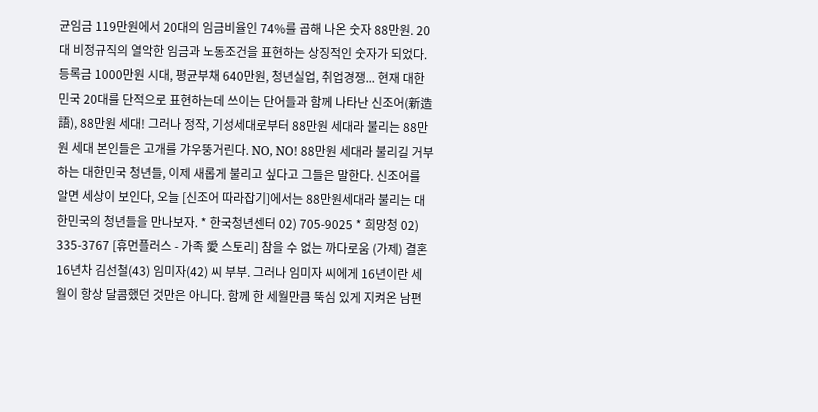균임금 119만원에서 20대의 임금비율인 74%를 곱해 나온 숫자 88만원. 20대 비정규직의 열악한 임금과 노동조건을 표현하는 상징적인 숫자가 되었다. 등록금 1000만원 시대, 평균부채 640만원, 청년실업, 취업경쟁... 현재 대한민국 20대를 단적으로 표현하는데 쓰이는 단어들과 함께 나타난 신조어(新造語), 88만원 세대! 그러나 정작, 기성세대로부터 88만원 세대라 불리는 88만원 세대 본인들은 고개를 갸우뚱거린다. NO, NO! 88만원 세대라 불리길 거부하는 대한민국 청년들, 이제 새롭게 불리고 싶다고 그들은 말한다. 신조어를 알면 세상이 보인다, 오늘 [신조어 따라잡기]에서는 88만원세대라 불리는 대한민국의 청년들을 만나보자. * 한국청년센터 02) 705-9025 * 희망청 02) 335-3767 [휴먼플러스 - 가족 愛 스토리] 참을 수 없는 까다로움 (가제) 결혼 16년차 김선철(43) 임미자(42) 씨 부부. 그러나 임미자 씨에게 16년이란 세월이 항상 달콤했던 것만은 아니다. 함께 한 세월만큼 뚝심 있게 지켜온 남편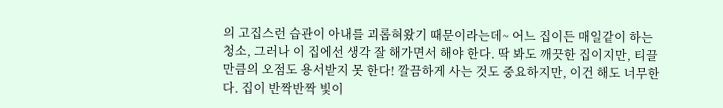의 고집스런 습관이 아내를 괴롭혀왔기 때문이라는데~ 어느 집이든 매일같이 하는 청소, 그러나 이 집에선 생각 잘 해가면서 해야 한다. 딱 봐도 깨끗한 집이지만, 티끌만큼의 오점도 용서받지 못 한다! 깔끔하게 사는 것도 중요하지만, 이건 해도 너무한다. 집이 반짝반짝 빛이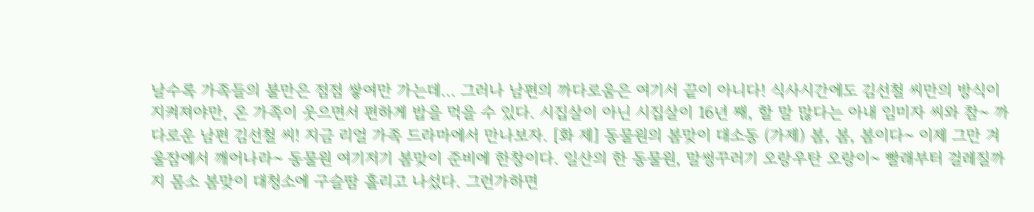날수록 가족들의 불만은 점점 쌓여만 가는데... 그러나 남편의 까다로움은 여기서 끝이 아니다! 식사시간에도 김선철 씨만의 방식이 지켜져야만, 온 가족이 웃으면서 편하게 밥을 먹을 수 있다. 시집살이 아닌 시집살이 16년 째, 할 말 많다는 아내 임미자 씨와 참~ 까다로운 남편 김선철 씨! 지금 리얼 가족 드라마에서 만나보자. [화 제] 동물원의 봄맞이 대소동 (가제) 봄, 봄, 봄이다~ 이제 그만 겨울잠에서 깨어나라~ 동물원 여기저기 봄맞이 준비에 한창이다. 일산의 한 동물원, 말썽꾸러기 오랑우탄 오랑이~ 빨래부터 걸레질까지 몸소 봄맞이 대청소에 구슬땀 흘리고 나섰다. 그런가하면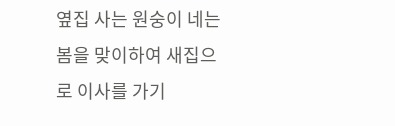옆집 사는 원숭이 네는 봄을 맞이하여 새집으로 이사를 가기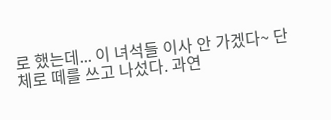로 했는데... 이 녀석들 이사 안 가겠다~ 단체로 떼를 쓰고 나섰다. 과연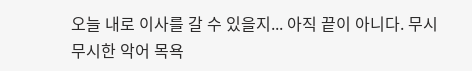오늘 내로 이사를 갈 수 있을지... 아직 끝이 아니다. 무시무시한 악어 목욕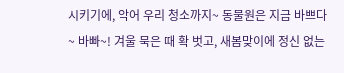시키기에, 악어 우리 청소까지~ 동물원은 지금 바쁘다~ 바빠~! 겨울 묵은 때 확 벗고, 새봄맞이에 정신 없는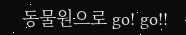동물원으로 go! go!!